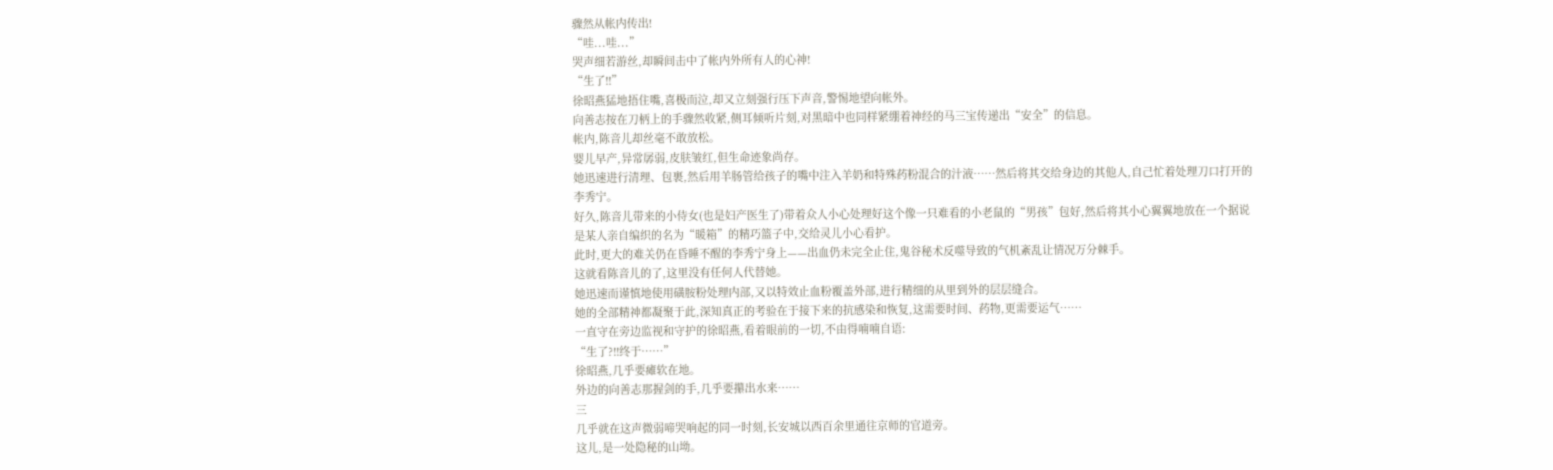骤然从帐内传出!
“哇...哇...”
哭声细若游丝,却瞬间击中了帐内外所有人的心神!
“生了!!”
徐昭燕猛地捂住嘴,喜极而泣,却又立刻强行压下声音,警惕地望向帐外。
向善志按在刀柄上的手骤然收紧,侧耳倾听片刻,对黑暗中也同样紧绷着神经的马三宝传递出“安全”的信息。
帐内,陈音儿却丝毫不敢放松。
婴儿早产,异常孱弱,皮肤皱红,但生命迹象尚存。
她迅速进行清理、包裹,然后用羊肠管给孩子的嘴中注入羊奶和特殊药粉混合的汁液……然后将其交给身边的其他人,自己忙着处理刀口打开的李秀宁。
好久,陈音儿带来的小侍女(也是妇产医生了)带着众人小心处理好这个像一只难看的小老鼠的“男孩”包好,然后将其小心翼翼地放在一个据说是某人亲自编织的名为“暖箱”的精巧篮子中,交给灵儿小心看护。
此时,更大的难关仍在昏睡不醒的李秀宁身上——出血仍未完全止住,鬼谷秘术反噬导致的气机紊乱让情况万分棘手。
这就看陈音儿的了,这里没有任何人代替她。
她迅速而谨慎地使用磺胺粉处理内部,又以特效止血粉覆盖外部,进行精细的从里到外的层层缝合。
她的全部精神都凝聚于此,深知真正的考验在于接下来的抗感染和恢复,这需要时间、药物,更需要运气……
一直守在旁边监视和守护的徐昭燕,看着眼前的一切,不由得喃喃自语:
“生了?!!终于……”
徐昭燕,几乎要瘫软在地。
外边的向善志那握剑的手,几乎要攥出水来……
三
几乎就在这声微弱啼哭响起的同一时刻,长安城以西百余里通往京师的官道旁。
这儿,是一处隐秘的山坳。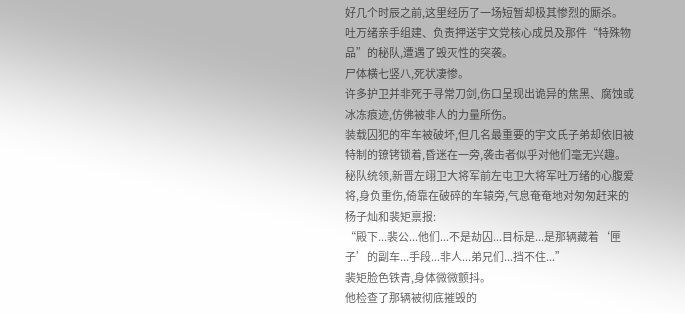好几个时辰之前,这里经历了一场短暂却极其惨烈的厮杀。
吐万绪亲手组建、负责押送宇文党核心成员及那件“特殊物品”的秘队,遭遇了毁灭性的突袭。
尸体横七竖八,死状凄惨。
许多护卫并非死于寻常刀剑,伤口呈现出诡异的焦黑、腐蚀或冰冻痕迹,仿佛被非人的力量所伤。
装载囚犯的牢车被破坏,但几名最重要的宇文氏子弟却依旧被特制的镣铐锁着,昏迷在一旁,袭击者似乎对他们毫无兴趣。
秘队统领,新晋左翊卫大将军前左屯卫大将军吐万绪的心腹爱将,身负重伤,倚靠在破碎的车辕旁,气息奄奄地对匆匆赶来的杨子灿和裴矩禀报:
“殿下...裴公...他们...不是劫囚...目标是...是那辆藏着‘匣子’的副车...手段...非人...弟兄们...挡不住...”
裴矩脸色铁青,身体微微颤抖。
他检查了那辆被彻底摧毁的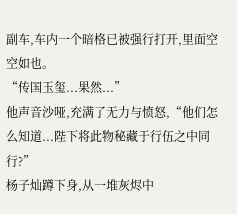副车,车内一个暗格已被强行打开,里面空空如也。
“传国玉玺...果然...”
他声音沙哑,充满了无力与愤怒,“他们怎么知道...陛下将此物秘藏于行伍之中同行?”
杨子灿蹲下身,从一堆灰烬中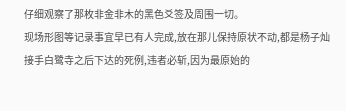仔细观察了那枚非金非木的黑色爻签及周围一切。
现场形图等记录事宜早已有人完成,放在那儿保持原状不动,都是杨子灿接手白鹭寺之后下达的死例,违者必斩,因为最原始的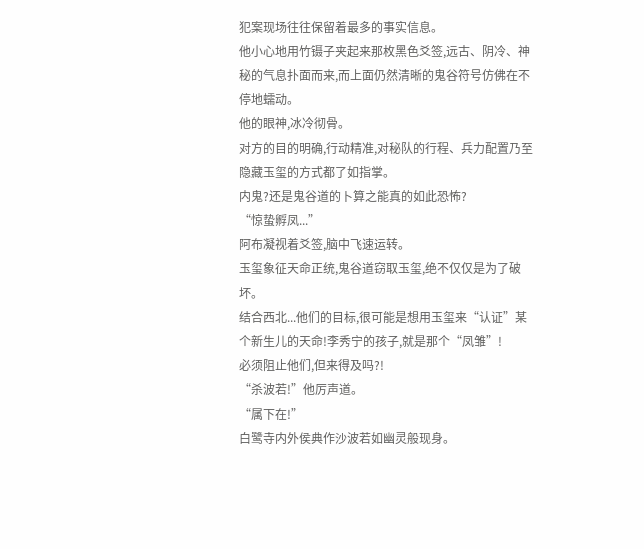犯案现场往往保留着最多的事实信息。
他小心地用竹镊子夹起来那枚黑色爻签,远古、阴冷、神秘的气息扑面而来,而上面仍然清晰的鬼谷符号仿佛在不停地蠕动。
他的眼神,冰冷彻骨。
对方的目的明确,行动精准,对秘队的行程、兵力配置乃至隐藏玉玺的方式都了如指掌。
内鬼?还是鬼谷道的卜算之能真的如此恐怖?
“惊蛰孵凤...”
阿布凝视着爻签,脑中飞速运转。
玉玺象征天命正统,鬼谷道窃取玉玺,绝不仅仅是为了破坏。
结合西北...他们的目标,很可能是想用玉玺来“认证”某个新生儿的天命!李秀宁的孩子,就是那个“凤雏”!
必须阻止他们,但来得及吗?!
“杀波若!”他厉声道。
“属下在!”
白鹭寺内外侯典作沙波若如幽灵般现身。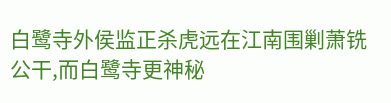白鹭寺外侯监正杀虎远在江南围剿萧铣公干,而白鹭寺更神秘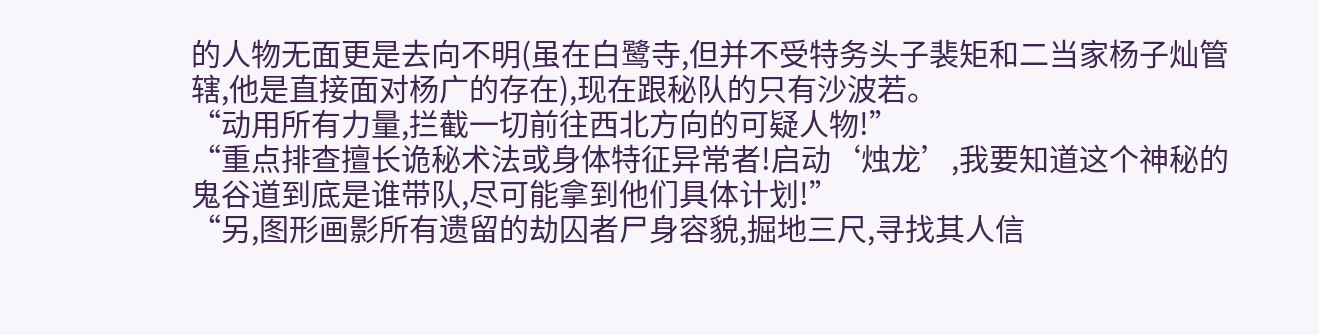的人物无面更是去向不明(虽在白鹭寺,但并不受特务头子裴矩和二当家杨子灿管辖,他是直接面对杨广的存在),现在跟秘队的只有沙波若。
“动用所有力量,拦截一切前往西北方向的可疑人物!”
“重点排查擅长诡秘术法或身体特征异常者!启动‘烛龙’,我要知道这个神秘的鬼谷道到底是谁带队,尽可能拿到他们具体计划!”
“另,图形画影所有遗留的劫囚者尸身容貌,掘地三尺,寻找其人信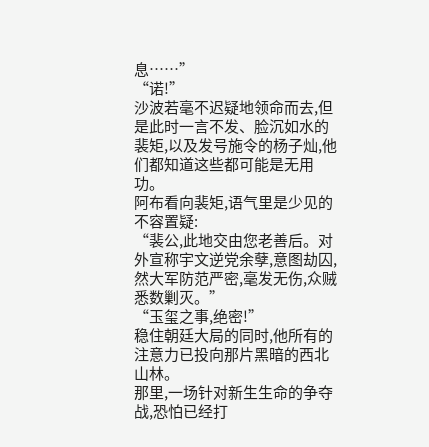息……”
“诺!”
沙波若毫不迟疑地领命而去,但是此时一言不发、脸沉如水的裴矩,以及发号施令的杨子灿,他们都知道这些都可能是无用功。
阿布看向裴矩,语气里是少见的不容置疑:
“裴公,此地交由您老善后。对外宣称宇文逆党余孽,意图劫囚,然大军防范严密,毫发无伤,众贼悉数剿灭。”
“玉玺之事,绝密!”
稳住朝廷大局的同时,他所有的注意力已投向那片黑暗的西北山林。
那里,一场针对新生生命的争夺战,恐怕已经打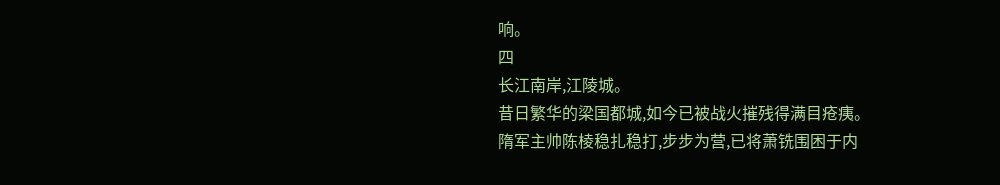响。
四
长江南岸,江陵城。
昔日繁华的梁国都城,如今已被战火摧残得满目疮痍。
隋军主帅陈棱稳扎稳打,步步为营,已将萧铣围困于内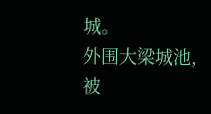城。
外围大梁城池,被